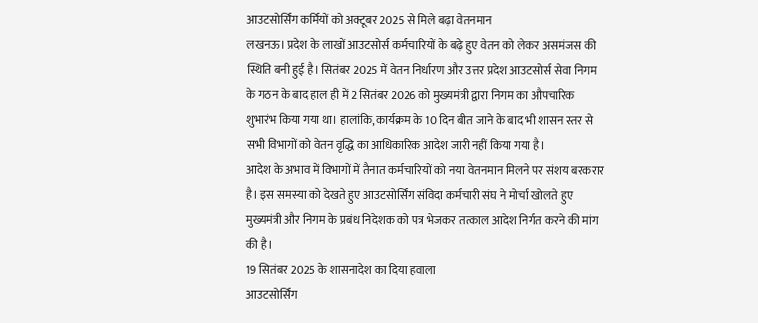आउटसोर्सिंग कर्मियों को अक्टूबर 2025 से मिले बढ़ा वेतनमान
लखनऊ। प्रदेश के लाखों आउटसोर्स कर्मचारियों के बढ़े हुए वेतन को लेकर असमंजस की स्थिति बनी हुई है। सितंबर 2025 में वेतन निर्धारण और उत्तर प्रदेश आउटसोर्स सेवा निगम के गठन के बाद हाल ही में 2 सितंबर 2026 को मुख्यमंत्री द्वारा निगम का औपचारिक शुभारंभ किया गया था। हालांकि, कार्यक्रम के 10 दिन बीत जाने के बाद भी शासन स्तर से सभी विभागों को वेतन वृद्धि का आधिकारिक आदेश जारी नहीं किया गया है।
आदेश के अभाव में विभागों में तैनात कर्मचारियों को नया वेतनमान मिलने पर संशय बरकरार है। इस समस्या को देखते हुए आउटसोर्सिंग संविदा कर्मचारी संघ ने मोर्चा खोलते हुए मुख्यमंत्री और निगम के प्रबंध निदेशक को पत्र भेजकर तत्काल आदेश निर्गत करने की मांग की है।
19 सितंबर 2025 के शासनादेश का दिया हवाला
आउटसोर्सिंग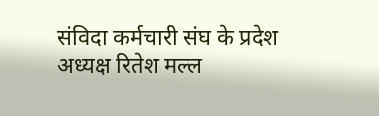संविदा कर्मचारी संघ के प्रदेश अध्यक्ष रितेश मल्ल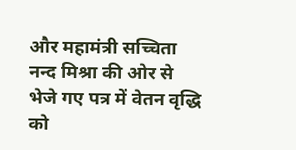और महामंत्री सच्चिता नन्द मिश्रा की ओर से भेजे गए पत्र में वेतन वृद्धि को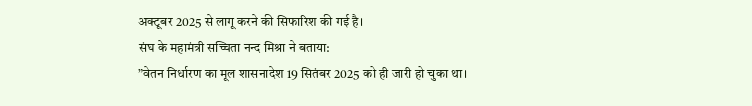अक्टूबर 2025 से लागू करने की सिफारिश की गई है।
संघ के महामंत्री सच्चिता नन्द मिश्रा ने बताया:
”वेतन निर्धारण का मूल शासनादेश 19 सितंबर 2025 को ही जारी हो चुका था।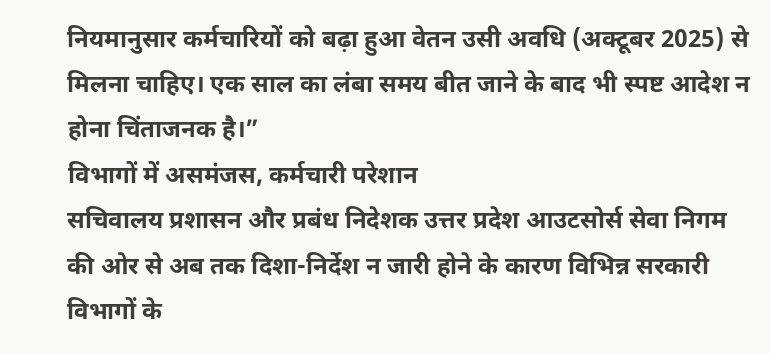नियमानुसार कर्मचारियों को बढ़ा हुआ वेतन उसी अवधि (अक्टूबर 2025) से मिलना चाहिए। एक साल का लंबा समय बीत जाने के बाद भी स्पष्ट आदेश न होना चिंताजनक है।”
विभागों में असमंजस, कर्मचारी परेशान
सचिवालय प्रशासन और प्रबंध निदेशक उत्तर प्रदेश आउटसोर्स सेवा निगम की ओर से अब तक दिशा-निर्देश न जारी होने के कारण विभिन्न सरकारी विभागों के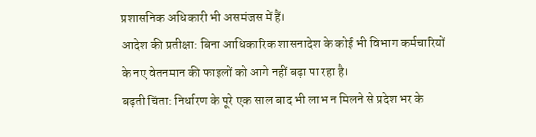प्रशासनिक अधिकारी भी असमंजस में हैं।
आदेश की प्रतीक्षा: बिना आधिकारिक शासनादेश के कोई भी विभाग कर्मचारियों के नए वेतनमान की फाइलों को आगे नहीं बढ़ा पा रहा है।
बढ़ती चिंता: निर्धारण के पूरे एक साल बाद भी लाभ न मिलने से प्रदेश भर के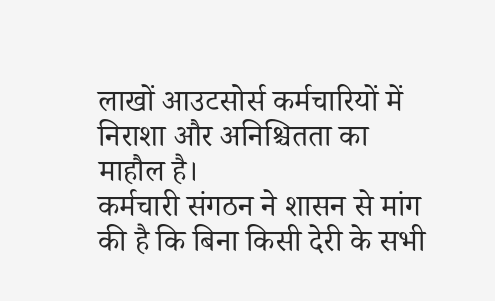लाखों आउटसोर्स कर्मचारियों में निराशा और अनिश्चितता का माहौल है।
कर्मचारी संगठन ने शासन से मांग की है कि बिना किसी देरी के सभी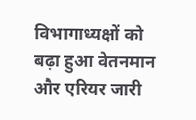विभागाध्यक्षों को बढ़ा हुआ वेतनमान और एरियर जारी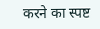करने का स्पष्ट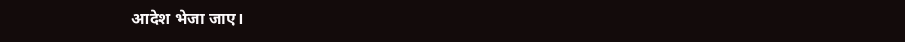आदेश भेजा जाए।